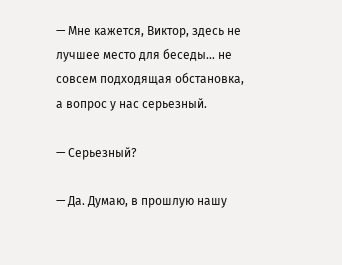— Мне кажется, Виктор, здесь не лучшее место для беседы… не совсем подходящая обстановка, а вопрос у нас серьезный.

— Серьезный?

— Да. Думаю, в прошлую нашу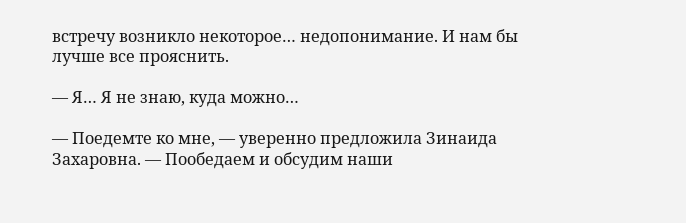встречу возникло некоторое… недопонимание. И нам бы лучше все прояснить.

— Я… Я не знаю, куда можно…

— Поедемте ко мне, — уверенно предложила Зинаида Захаровна. — Пообедаем и обсудим наши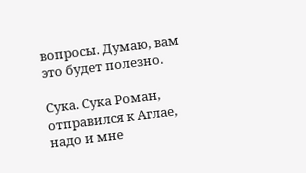вопросы. Думаю, вам это будет полезно.

Сука. Сука Роман, отправился к Аглае, надо и мне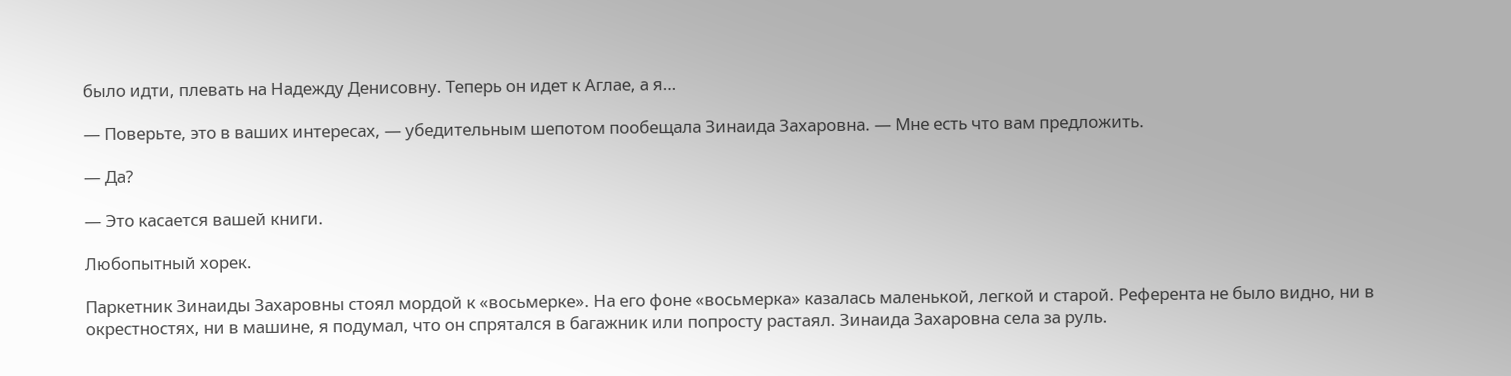было идти, плевать на Надежду Денисовну. Теперь он идет к Аглае, а я…

— Поверьте, это в ваших интересах, — убедительным шепотом пообещала Зинаида Захаровна. — Мне есть что вам предложить.

— Да?

— Это касается вашей книги.

Любопытный хорек.

Паркетник Зинаиды Захаровны стоял мордой к «восьмерке». На его фоне «восьмерка» казалась маленькой, легкой и старой. Референта не было видно, ни в окрестностях, ни в машине, я подумал, что он спрятался в багажник или попросту растаял. Зинаида Захаровна села за руль.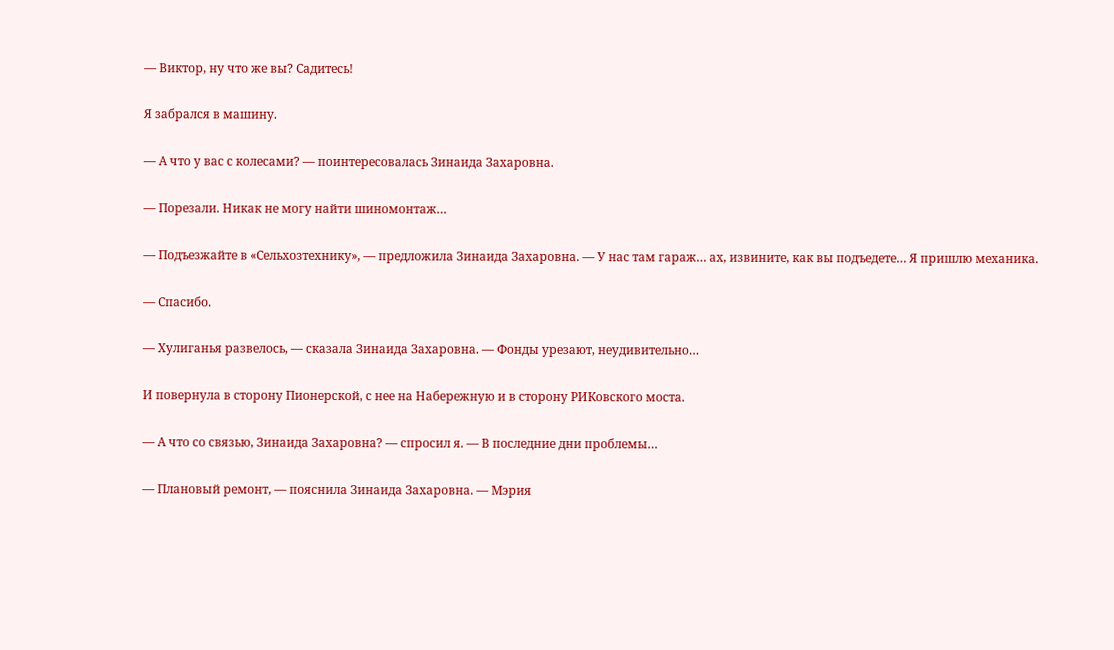— Виктор, ну что же вы? Садитесь!

Я забрался в машину.

— А что у вас с колесами? — поинтересовалась Зинаида Захаровна.

— Порезали. Никак не могу найти шиномонтаж…

— Подъезжайте в «Сельхозтехнику», — предложила Зинаида Захаровна. — У нас там гараж… ах, извините, как вы подъедете… Я пришлю механика.

— Спасибо.

— Хулиганья развелось, — сказала Зинаида Захаровна. — Фонды урезают, неудивительно…

И повернула в сторону Пионерской, с нее на Набережную и в сторону РИКовского моста.

— А что со связью, Зинаида Захаровна? — спросил я. — В последние дни проблемы…

— Плановый ремонт, — пояснила Зинаида Захаровна. — Мэрия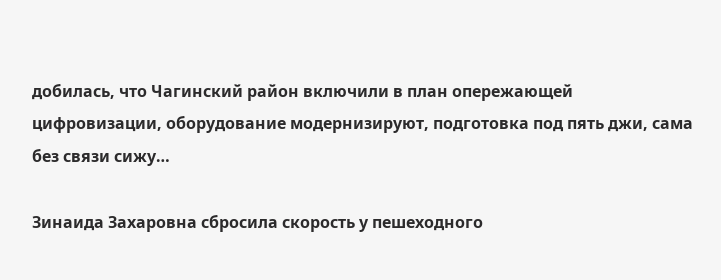добилась, что Чагинский район включили в план опережающей цифровизации, оборудование модернизируют, подготовка под пять джи, сама без связи сижу…

Зинаида Захаровна сбросила скорость у пешеходного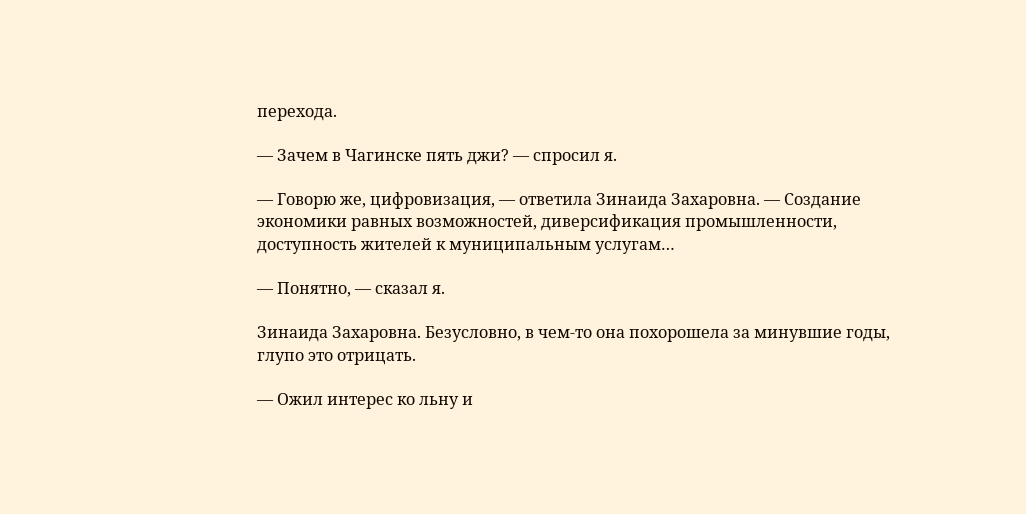перехода.

— Зачем в Чагинске пять джи? — спросил я.

— Говорю же, цифровизация, — ответила Зинаида Захаровна. — Создание экономики равных возможностей, диверсификация промышленности, доступность жителей к муниципальным услугам…

— Понятно, — сказал я.

Зинаида Захаровна. Безусловно, в чем-то она похорошела за минувшие годы, глупо это отрицать.

— Ожил интерес ко льну и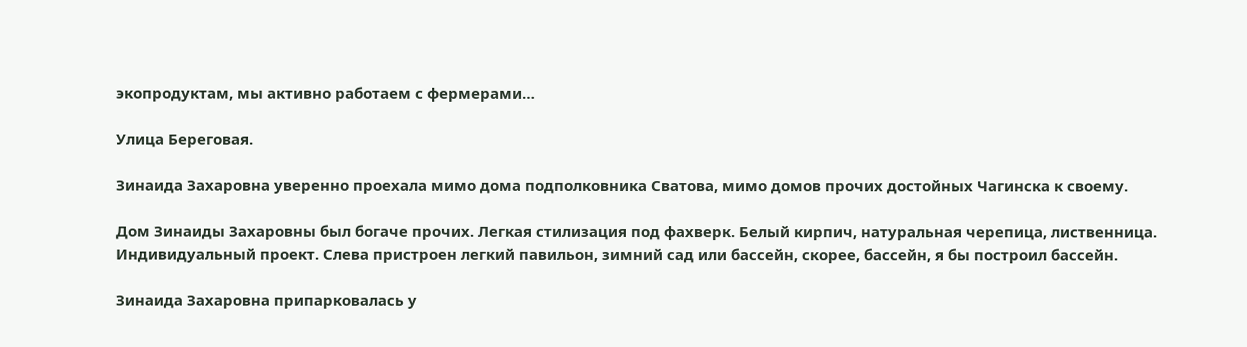экопродуктам, мы активно работаем с фермерами…

Улица Береговая.

Зинаида Захаровна уверенно проехала мимо дома подполковника Сватова, мимо домов прочих достойных Чагинска к своему.

Дом Зинаиды Захаровны был богаче прочих. Легкая стилизация под фахверк. Белый кирпич, натуральная черепица, лиственница. Индивидуальный проект. Слева пристроен легкий павильон, зимний сад или бассейн, скорее, бассейн, я бы построил бассейн.

Зинаида Захаровна припарковалась у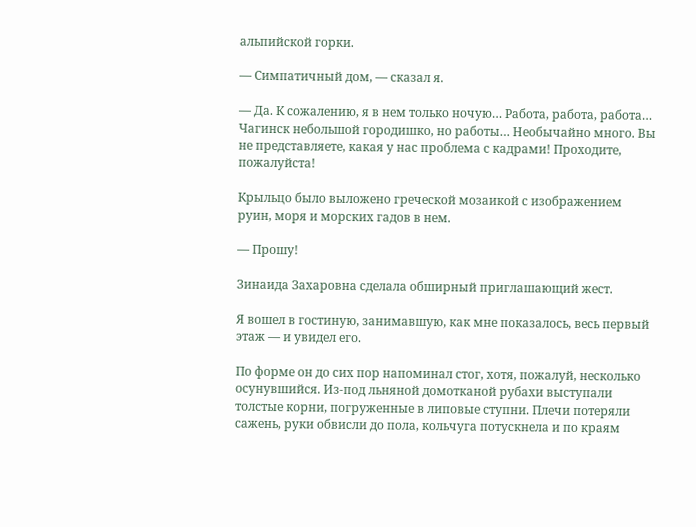альпийской горки.

— Симпатичный дом, — сказал я.

— Да. К сожалению, я в нем только ночую… Работа, работа, работа… Чагинск небольшой городишко, но работы… Необычайно много. Вы не представляете, какая у нас проблема с кадрами! Проходите, пожалуйста!

Крыльцо было выложено греческой мозаикой с изображением руин, моря и морских гадов в нем.

— Прошу!

Зинаида Захаровна сделала обширный приглашающий жест.

Я вошел в гостиную, занимавшую, как мне показалось, весь первый этаж — и увидел его.

По форме он до сих пор напоминал стог, хотя, пожалуй, несколько осунувшийся. Из-под льняной домотканой рубахи выступали толстые корни, погруженные в липовые ступни. Плечи потеряли сажень, руки обвисли до пола, кольчуга потускнела и по краям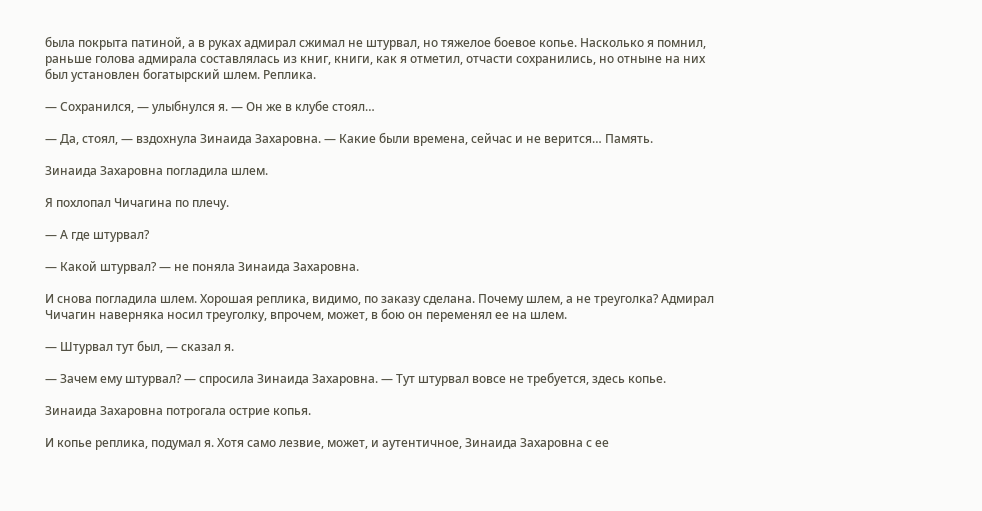была покрыта патиной, а в руках адмирал сжимал не штурвал, но тяжелое боевое копье. Насколько я помнил, раньше голова адмирала составлялась из книг, книги, как я отметил, отчасти сохранились, но отныне на них был установлен богатырский шлем. Реплика.

— Сохранился, — улыбнулся я. — Он же в клубе стоял…

— Да, стоял, — вздохнула Зинаида Захаровна. — Какие были времена, сейчас и не верится… Память.

Зинаида Захаровна погладила шлем.

Я похлопал Чичагина по плечу.

— А где штурвал?

— Какой штурвал? — не поняла Зинаида Захаровна.

И снова погладила шлем. Хорошая реплика, видимо, по заказу сделана. Почему шлем, а не треуголка? Адмирал Чичагин наверняка носил треуголку, впрочем, может, в бою он переменял ее на шлем.

— Штурвал тут был, — сказал я.

— Зачем ему штурвал? — спросила Зинаида Захаровна. — Тут штурвал вовсе не требуется, здесь копье.

Зинаида Захаровна потрогала острие копья.

И копье реплика, подумал я. Хотя само лезвие, может, и аутентичное, Зинаида Захаровна с ее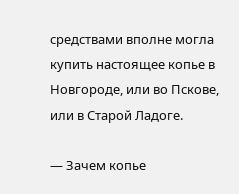средствами вполне могла купить настоящее копье в Новгороде, или во Пскове, или в Старой Ладоге.

— Зачем копье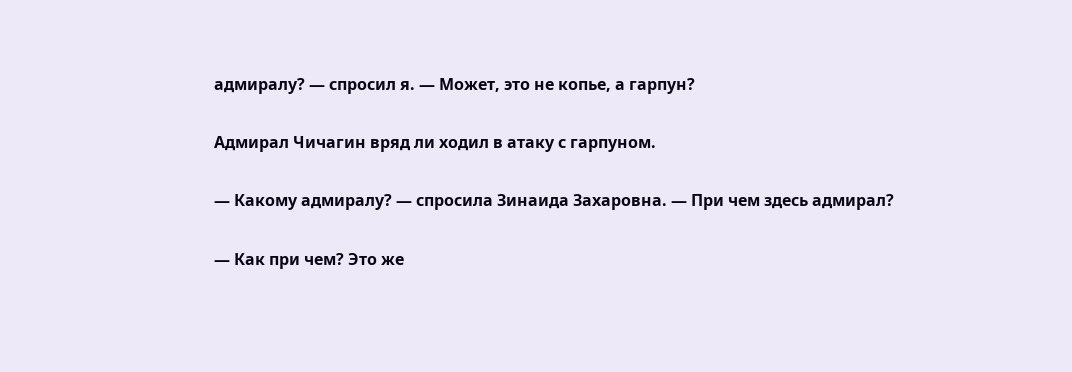адмиралу? — спросил я. — Может, это не копье, а гарпун?

Адмирал Чичагин вряд ли ходил в атаку с гарпуном.

— Какому адмиралу? — спросила Зинаида Захаровна. — При чем здесь адмирал?

— Как при чем? Это же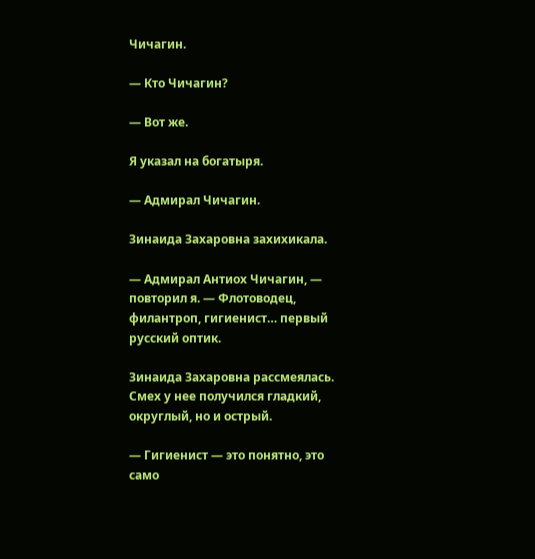Чичагин.

— Кто Чичагин?

— Вот же.

Я указал на богатыря.

— Адмирал Чичагин.

Зинаида Захаровна захихикала.

— Адмирал Антиох Чичагин, — повторил я. — Флотоводец, филантроп, гигиенист… первый русский оптик.

Зинаида Захаровна рассмеялась. Смех у нее получился гладкий, округлый, но и острый.

— Гигиенист — это понятно, это само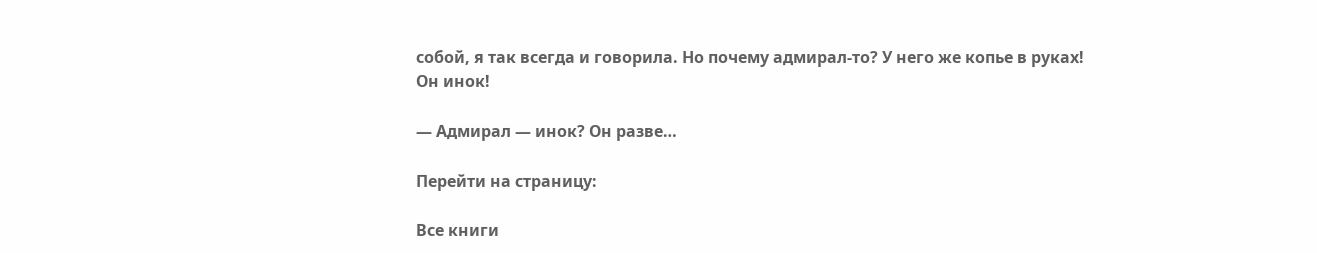собой, я так всегда и говорила. Но почему адмирал-то? У него же копье в руках! Он инок!

— Адмирал — инок? Он разве…

Перейти на страницу:

Все книги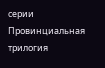серии Провинциальная трилогия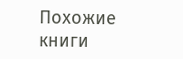Похожие книги